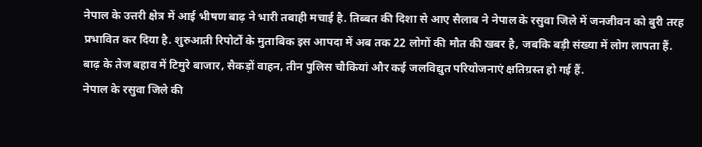नेपाल के उत्तरी क्षेत्र में आई भीषण बाढ़ ने भारी तबाही मचाई है. तिब्बत की दिशा से आए सैलाब ने नेपाल के रसुवा जिले में जनजीवन को बुरी तरह प्रभावित कर दिया है. शुरुआती रिपोर्टों के मुताबिक इस आपदा में अब तक 22 लोगों की मौत की खबर है, जबकि बड़ी संख्या में लोग लापता हैं. बाढ़ के तेज बहाव में टिमुरे बाजार, सैकड़ों वाहन, तीन पुलिस चौकियां और कई जलविद्युत परियोजनाएं क्षतिग्रस्त हो गई हैं.
नेपाल के रसुवा जिले की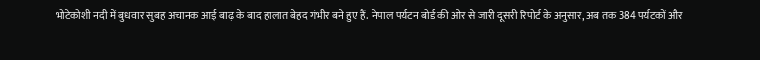भोटेकोशी नदी में बुधवार सुबह अचानक आई बाढ़ के बाद हालात बेहद गंभीर बने हुए हैं. नेपाल पर्यटन बोर्ड की ओर से जारी दूसरी रिपोर्ट के अनुसार, अब तक 384 पर्यटकों और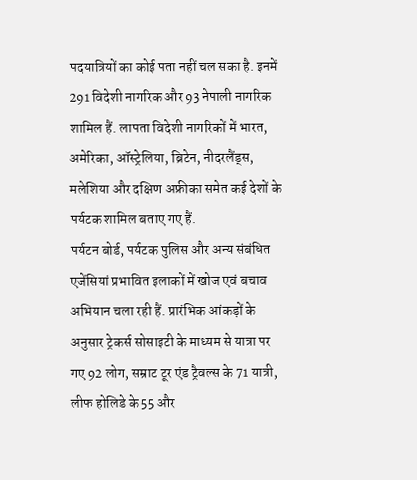पदयात्रियों का कोई पता नहीं चल सका है. इनमें 291 विदेशी नागरिक और 93 नेपाली नागरिक शामिल हैं. लापता विदेशी नागरिकों में भारत, अमेरिका, ऑस्ट्रेलिया, ब्रिटेन, नीदरलैंड्स, मलेशिया और दक्षिण अफ्रीका समेत कई देशों के पर्यटक शामिल बताए गए हैं.
पर्यटन बोर्ड, पर्यटक पुलिस और अन्य संबंधित एजेंसियां प्रभावित इलाकों में खोज एवं बचाव अभियान चला रही हैं. प्रारंभिक आंकड़ों के अनुसार ट्रेकर्स सोसाइटी के माध्यम से यात्रा पर गए 92 लोग, सम्राट टूर एंड ट्रैवल्स के 71 यात्री, लीफ होलिडे के 55 और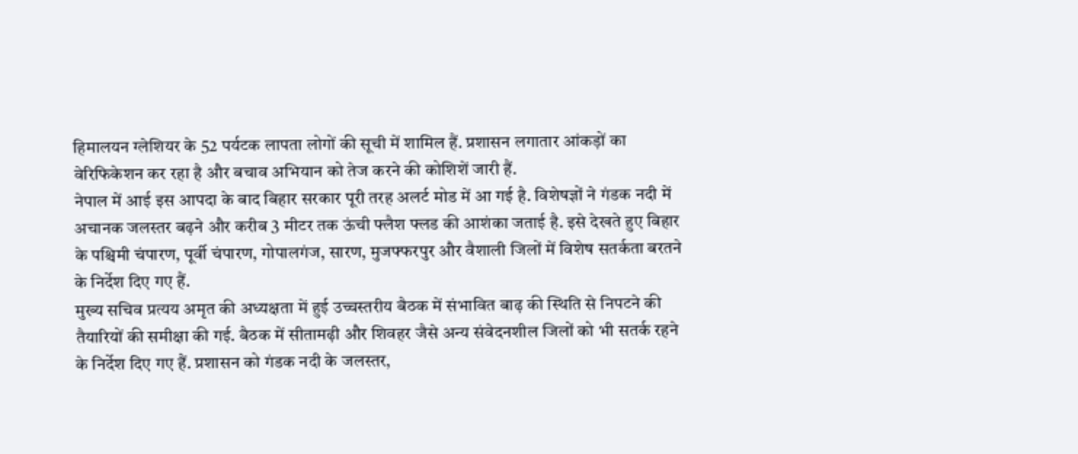हिमालयन ग्लेशियर के 52 पर्यटक लापता लोगों की सूची में शामिल हैं. प्रशासन लगातार आंकड़ों का वेरिफिकेशन कर रहा है और बचाव अभियान को तेज करने की कोशिशें जारी हैं.
नेपाल में आई इस आपदा के बाद बिहार सरकार पूरी तरह अलर्ट मोड में आ गई है. विशेषज्ञों ने गंडक नदी में अचानक जलस्तर बढ़ने और करीब 3 मीटर तक ऊंची फ्लैश फ्लड की आशंका जताई है. इसे देखते हुए बिहार के पश्चिमी चंपारण, पूर्वी चंपारण, गोपालगंज, सारण, मुजफ्फरपुर और वैशाली जिलों में विशेष सतर्कता बरतने के निर्देश दिए गए हैं.
मुख्य सचिव प्रत्यय अमृत की अध्यक्षता में हुई उच्चस्तरीय बैठक में संभावित बाढ़ की स्थिति से निपटने की तैयारियों की समीक्षा की गई. बैठक में सीतामढ़ी और शिवहर जैसे अन्य संवेदनशील जिलों को भी सतर्क रहने के निर्देश दिए गए हैं. प्रशासन को गंडक नदी के जलस्तर,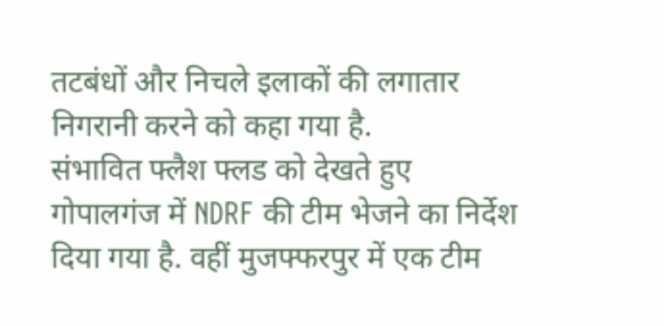तटबंधों और निचले इलाकों की लगातार निगरानी करने को कहा गया है.
संभावित फ्लैश फ्लड को देखते हुए गोपालगंज में NDRF की टीम भेजने का निर्देश दिया गया है. वहीं मुजफ्फरपुर में एक टीम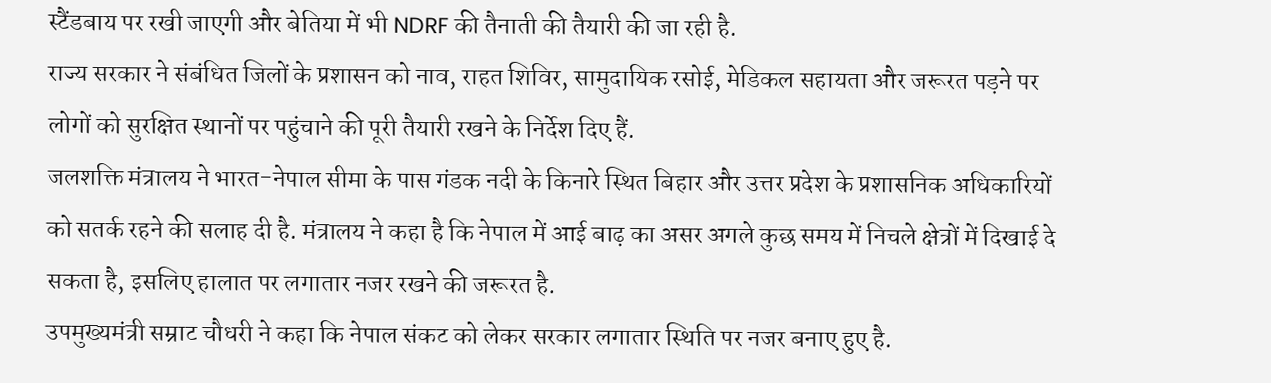स्टैंडबाय पर रखी जाएगी और बेतिया में भी NDRF की तैनाती की तैयारी की जा रही है.
राज्य सरकार ने संबंधित जिलों के प्रशासन को नाव, राहत शिविर, सामुदायिक रसोई, मेडिकल सहायता और जरूरत पड़ने पर लोगों को सुरक्षित स्थानों पर पहुंचाने की पूरी तैयारी रखने के निर्देश दिए हैं.
जलशक्ति मंत्रालय ने भारत-नेपाल सीमा के पास गंडक नदी के किनारे स्थित बिहार और उत्तर प्रदेश के प्रशासनिक अधिकारियों को सतर्क रहने की सलाह दी है. मंत्रालय ने कहा है कि नेपाल में आई बाढ़ का असर अगले कुछ समय में निचले क्षेत्रों में दिखाई दे सकता है, इसलिए हालात पर लगातार नजर रखने की जरूरत है.
उपमुख्यमंत्री सम्राट चौधरी ने कहा कि नेपाल संकट को लेकर सरकार लगातार स्थिति पर नजर बनाए हुए है.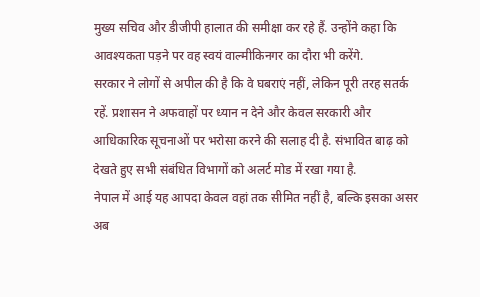मुख्य सचिव और डीजीपी हालात की समीक्षा कर रहे हैं. उन्होंने कहा कि आवश्यकता पड़ने पर वह स्वयं वाल्मीकिनगर का दौरा भी करेंगे.
सरकार ने लोगों से अपील की है कि वे घबराएं नहीं, लेकिन पूरी तरह सतर्क रहें. प्रशासन ने अफवाहों पर ध्यान न देने और केवल सरकारी और आधिकारिक सूचनाओं पर भरोसा करने की सलाह दी है. संभावित बाढ़ को देखते हुए सभी संबंधित विभागों को अलर्ट मोड में रखा गया है.
नेपाल में आई यह आपदा केवल वहां तक सीमित नहीं है, बल्कि इसका असर अब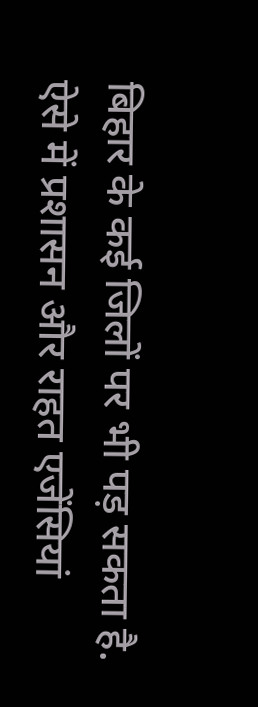बिहार के कई जिलों पर भी पड़ सकता है. ऐसे में प्रशासन और राहत एजेंसियां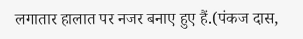लगातार हालात पर नजर बनाए हुए हैं.(पंकज दास,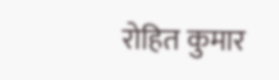रोहित कुमार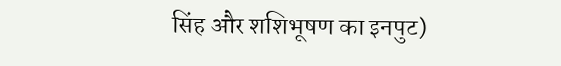सिंह और शशिभूषण का इनपुट)